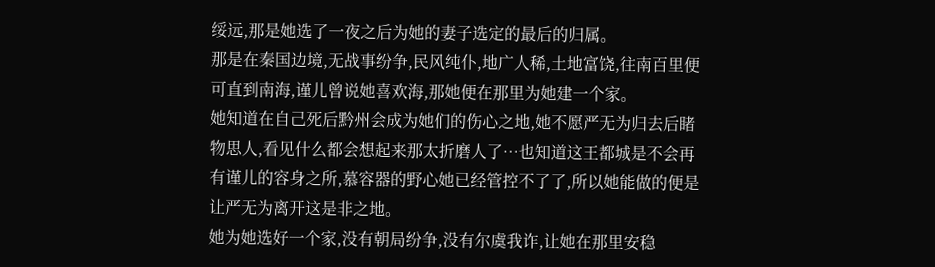绥远,那是她选了一夜之后为她的妻子选定的最后的归属。
那是在秦国边境,无战事纷争,民风纯仆,地广人稀,土地富饶,往南百里便可直到南海,谨儿曾说她喜欢海,那她便在那里为她建一个家。
她知道在自己死后黔州会成为她们的伤心之地,她不愿严无为归去后睹物思人,看见什么都会想起来那太折磨人了…也知道这王都城是不会再有谨儿的容身之所,慕容器的野心她已经管控不了了,所以她能做的便是让严无为离开这是非之地。
她为她选好一个家,没有朝局纷争,没有尔虞我诈,让她在那里安稳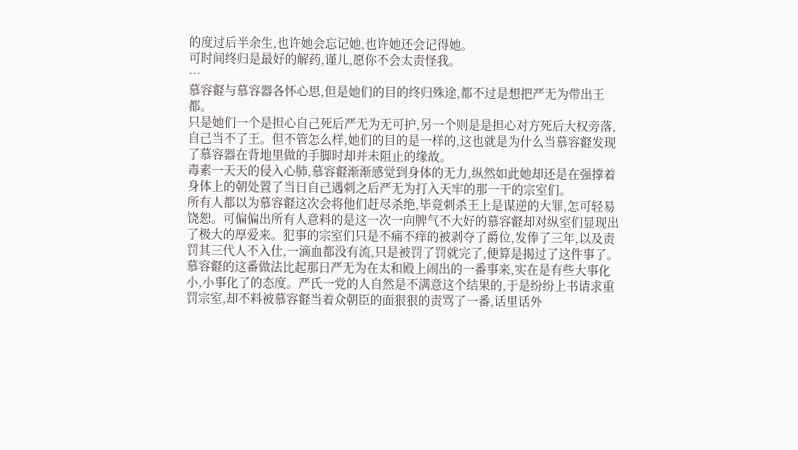的度过后半余生,也许她会忘记她,也许她还会记得她。
可时间终归是最好的解药,谨儿,愿你不会太责怪我。
…
慕容壡与慕容器各怀心思,但是她们的目的终归殊途,都不过是想把严无为带出王都。
只是她们一个是担心自己死后严无为无可护,另一个则是是担心对方死后大权旁落,自己当不了王。但不管怎么样,她们的目的是一样的,这也就是为什么当慕容壡发现了慕容器在背地里做的手脚时却并未阻止的缘故。
毒素一天天的侵入心肺,慕容壡渐渐感觉到身体的无力,纵然如此她却还是在强撑着身体上的朝处置了当日自己遇刺之后严无为打入天牢的那一干的宗室们。
所有人都以为慕容壡这次会将他们赶尽杀绝,毕竟刺杀王上是谋逆的大罪,怎可轻易饶恕。可偏偏出所有人意料的是这一次一向脾气不大好的慕容壡却对纵室们显现出了极大的厚爱来。犯事的宗室们只是不痛不痒的被剥夺了爵位,发俸了三年,以及责罚其三代人不入仕,一滴血都没有流,只是被罚了罚就完了,便算是揭过了这件事了。
慕容壡的这番做法比起那日严无为在太和殿上闹出的一番事来,实在是有些大事化小,小事化了的态度。严氏一党的人自然是不满意这个结果的,于是纷纷上书请求重罚宗室,却不料被慕容壡当着众朝臣的面狠狠的责骂了一番,话里话外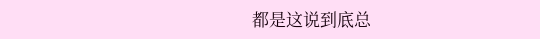都是这说到底总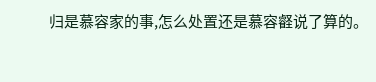归是慕容家的事,怎么处置还是慕容壡说了算的。